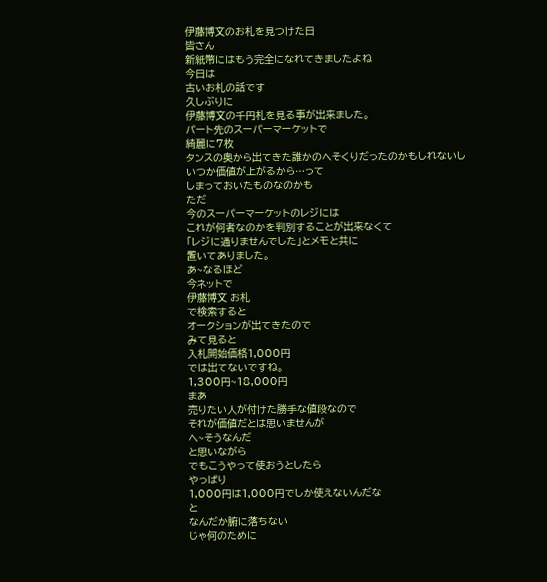伊藤博文のお札を見つけた日
皆さん
新紙幣にはもう完全になれてきましたよね
今日は
古いお札の話です
久しぶりに
伊藤博文の千円札を見る事が出来ました。
パート先のスーパーマーケットで
綺麗に7枚
タンスの奥から出てきた誰かのへそくりだったのかもしれないし
いつか価値が上がるから…って
しまっておいたものなのかも
ただ
今のスーパーマーケットのレジには
これが何者なのかを判別することが出来なくて
「レジに通りませんでした」とメモと共に
置いてありました。
あ~なるほど
今ネットで
伊藤博文 お札
で検索すると
オークションが出てきたので
みて見ると
入札開始価格1,000円
では出てないですね。
1,300円~18,000円
まあ
売りたい人が付けた勝手な値段なので
それが価値だとは思いませんが
へ~そうなんだ
と思いながら
でもこうやって使おうとしたら
やっぱり
1,000円は1,000円でしか使えないんだな
と
なんだか腑に落ちない
じゃ何のために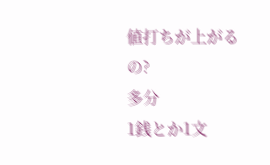値打ちが上がるの?
多分
1銭とか1文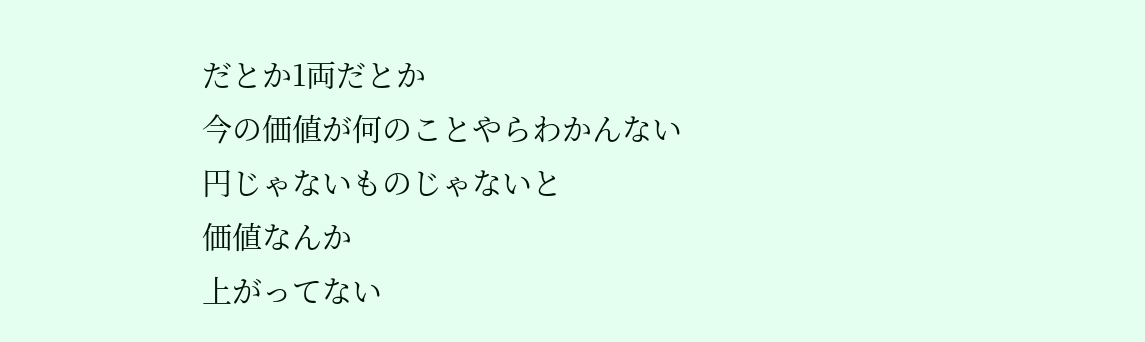だとか1両だとか
今の価値が何のことやらわかんない
円じゃないものじゃないと
価値なんか
上がってない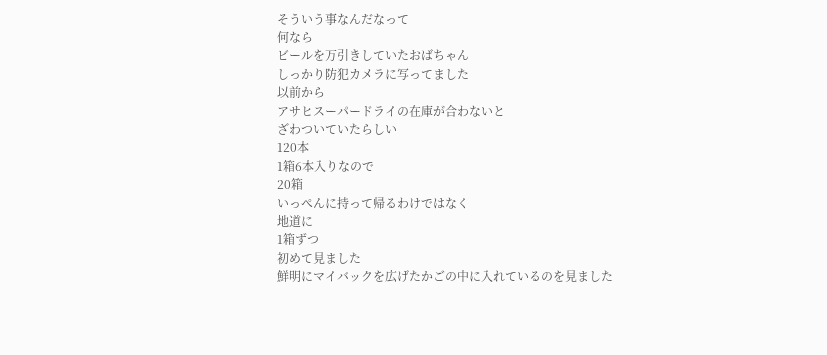そういう事なんだなって
何なら
ビールを万引きしていたおばちゃん
しっかり防犯カメラに写ってました
以前から
アサヒスーパードライの在庫が合わないと
ざわついていたらしい
120本
1箱6本入りなので
20箱
いっぺんに持って帰るわけではなく
地道に
1箱ずつ
初めて見ました
鮮明にマイバックを広げたかごの中に入れているのを見ました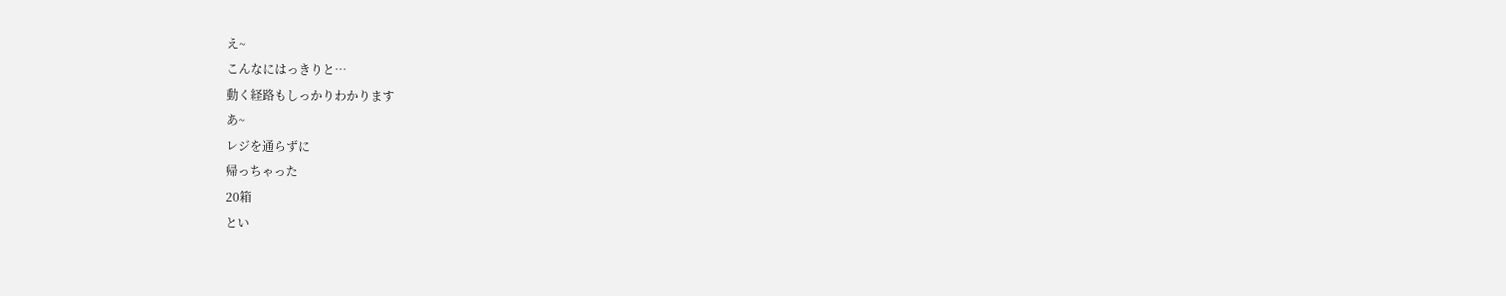え~
こんなにはっきりと…
動く経路もしっかりわかります
あ~
レジを通らずに
帰っちゃった
20箱
とい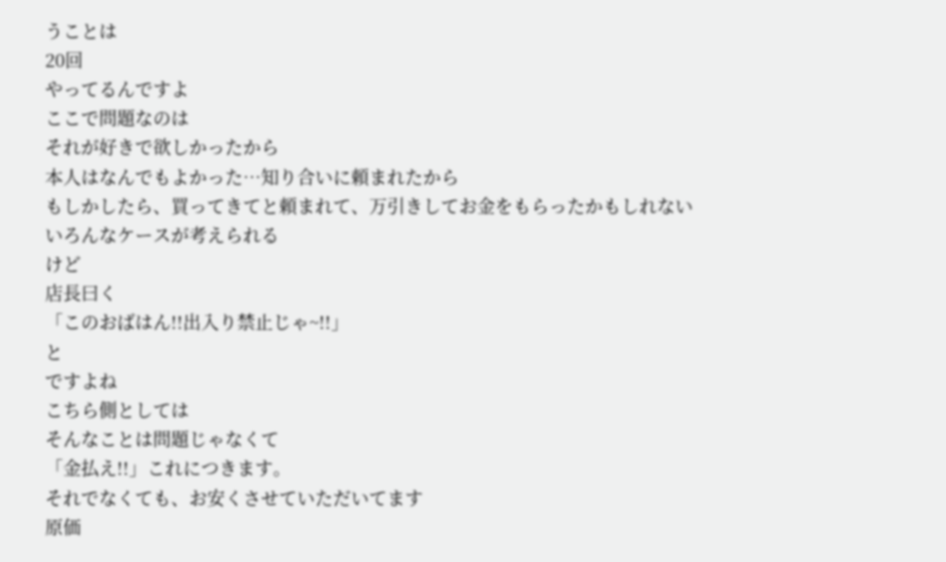うことは
20回
やってるんですよ
ここで問題なのは
それが好きで欲しかったから
本人はなんでもよかった…知り合いに頼まれたから
もしかしたら、買ってきてと頼まれて、万引きしてお金をもらったかもしれない
いろんなケースが考えられる
けど
店長曰く
「このおばはん!!出入り禁止じゃ~!!」
と
ですよね
こちら側としては
そんなことは問題じゃなくて
「金払え!!」これにつきます。
それでなくても、お安くさせていただいてます
原価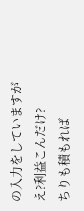の入力をしていますが
え?利益こんだけ?
ちりも積もれば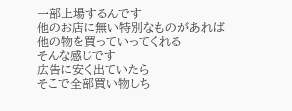一部上場するんです
他のお店に無い特別なものがあれば
他の物を買っていってくれる
そんな感じです
広告に安く出ていたら
そこで全部買い物しち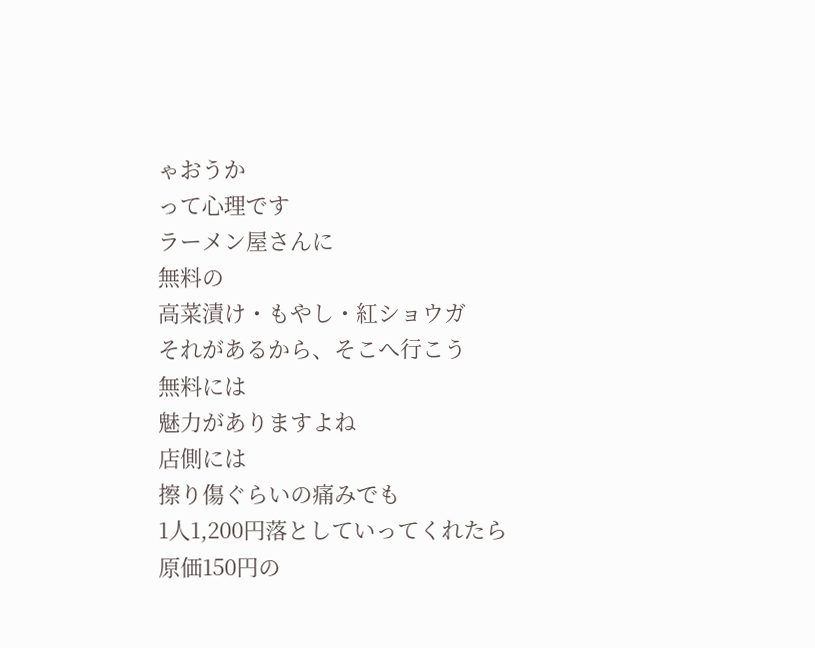ゃおうか
って心理です
ラーメン屋さんに
無料の
高菜漬け・もやし・紅ショウガ
それがあるから、そこへ行こう
無料には
魅力がありますよね
店側には
擦り傷ぐらいの痛みでも
1人1,200円落としていってくれたら
原価150円の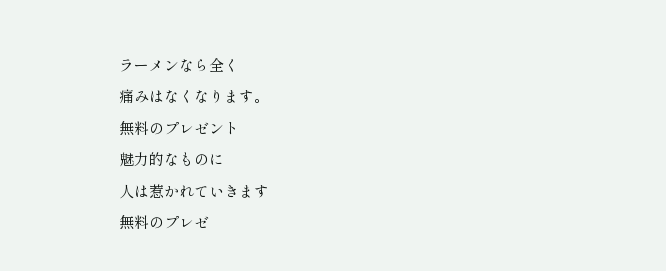ラーメンなら全く
痛みはなくなります。
無料のプレゼント
魅力的なものに
人は惹かれていきます
無料のプレゼ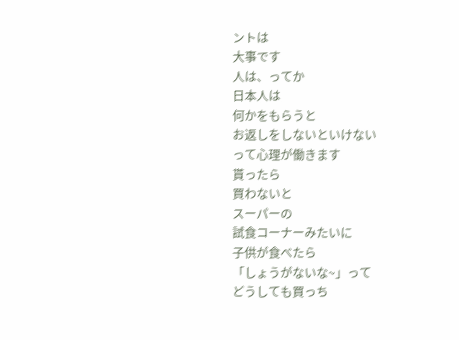ントは
大事です
人は、ってか
日本人は
何かをもらうと
お返しをしないといけない
って心理が働きます
貰ったら
買わないと
スーパーの
試食コーナーみたいに
子供が食べたら
「しょうがないな~」って
どうしても買っち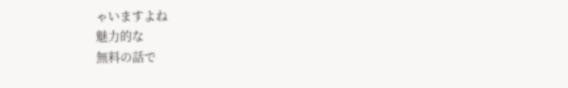ゃいますよね
魅力的な
無料の話で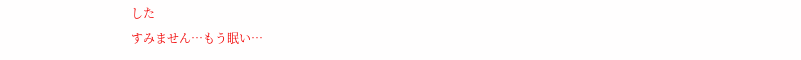した
すみません…もう眠い…